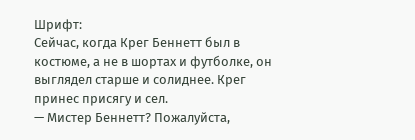Шрифт:
Сейчас, когда Крег Беннетт был в костюме, а не в шортах и футболке, он выглядел старше и солиднее. Крег принес присягу и сел.
— Мистер Беннетт? Пожалуйста,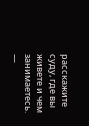расскажите суду, где вы живете и чем занимаетесь.
—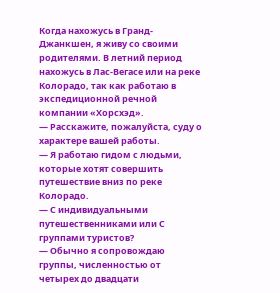Когда нахожусь в Гранд-Джанкшен, я живу со своими родителями. В летний период нахожусь в Лас-Вегасе или на реке Колорадо, так как работаю в экспедиционной речной компании «Хорсхэд».
— Расскажите, пожалуйста, суду о характере вашей работы.
— Я работаю гидом с людьми, которые хотят совершить путешествие вниз по реке Колорадо.
— С индивидуальными путешественниками или С группами туристов?
— Обычно я сопровождаю группы, численностью от четырех до двадцати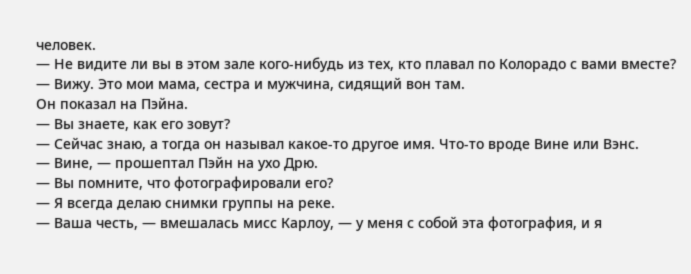человек.
— Не видите ли вы в этом зале кого-нибудь из тех, кто плавал по Колорадо с вами вместе?
— Вижу. Это мои мама, сестра и мужчина, сидящий вон там.
Он показал на Пэйна.
— Вы знаете, как его зовут?
— Сейчас знаю, а тогда он называл какое-то другое имя. Что-то вроде Вине или Вэнс.
— Вине, — прошептал Пэйн на ухо Дрю.
— Вы помните, что фотографировали его?
— Я всегда делаю снимки группы на реке.
— Ваша честь, — вмешалась мисс Карлоу, — у меня с собой эта фотография, и я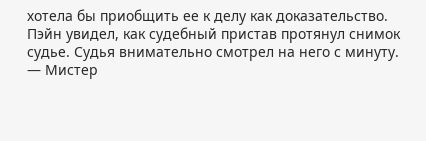хотела бы приобщить ее к делу как доказательство.
Пэйн увидел, как судебный пристав протянул снимок судье. Судья внимательно смотрел на него с минуту.
— Мистер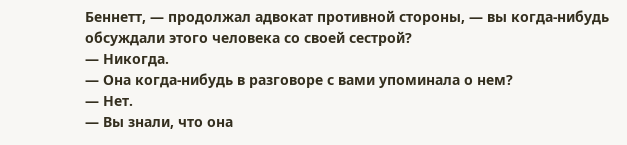Беннетт, — продолжал адвокат противной стороны, — вы когда-нибудь обсуждали этого человека со своей сестрой?
— Никогда.
— Она когда-нибудь в разговоре с вами упоминала о нем?
— Нет.
— Вы знали, что она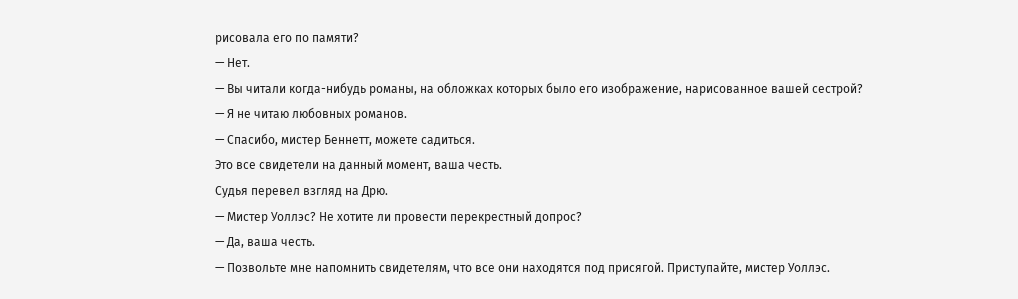рисовала его по памяти?
— Нет.
— Вы читали когда-нибудь романы, на обложках которых было его изображение, нарисованное вашей сестрой?
— Я не читаю любовных романов.
— Спасибо, мистер Беннетт, можете садиться.
Это все свидетели на данный момент, ваша честь.
Судья перевел взгляд на Дрю.
— Мистер Уоллэс? Не хотите ли провести перекрестный допрос?
— Да, ваша честь.
— Позвольте мне напомнить свидетелям, что все они находятся под присягой. Приступайте, мистер Уоллэс.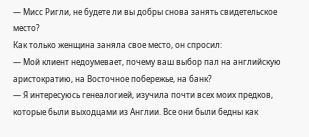— Мисс Ригли, не будете ли вы добры снова занять свидетельское место?
Как только женщина заняла свое место, он спросил:
— Мой клиент недоумевает, почему ваш выбор пал на английскую аристократию, на Восточное побережье, на банк?
— Я интересуюсь генеалогией, изучила почти всех моих предков, которые были выходцами из Англии. Все они были бедны как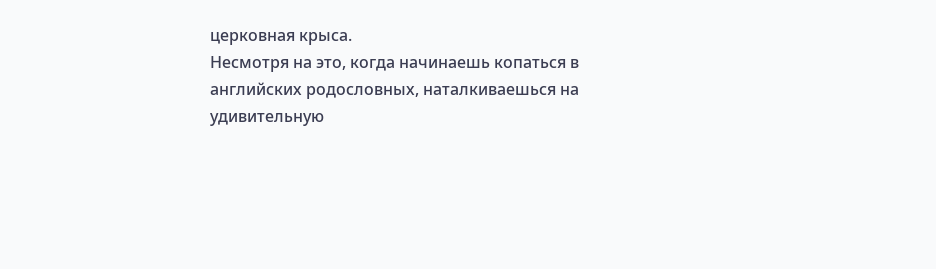церковная крыса.
Несмотря на это, когда начинаешь копаться в английских родословных, наталкиваешься на удивительную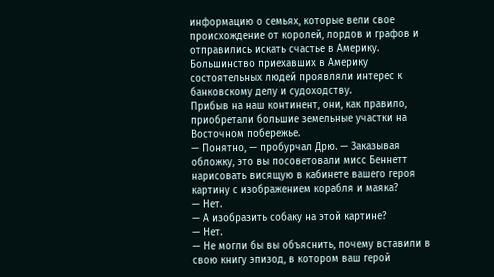информацию о семьях, которые вели свое происхождение от королей, лордов и графов и отправились искать счастье в Америку. Большинство приехавших в Америку состоятельных людей проявляли интерес к банковскому делу и судоходству.
Прибыв на наш континент, они, как правило, приобретали большие земельные участки на Восточном побережье.
— Понятно, — пробурчал Дрю. — Заказывая обложку, это вы посоветовали мисс Беннетт нарисовать висящую в кабинете вашего героя картину с изображением корабля и маяка?
— Нет.
— А изобразить собаку на этой картине?
— Нет.
— Не могли бы вы объяснить, почему вставили в свою книгу эпизод, в котором ваш герой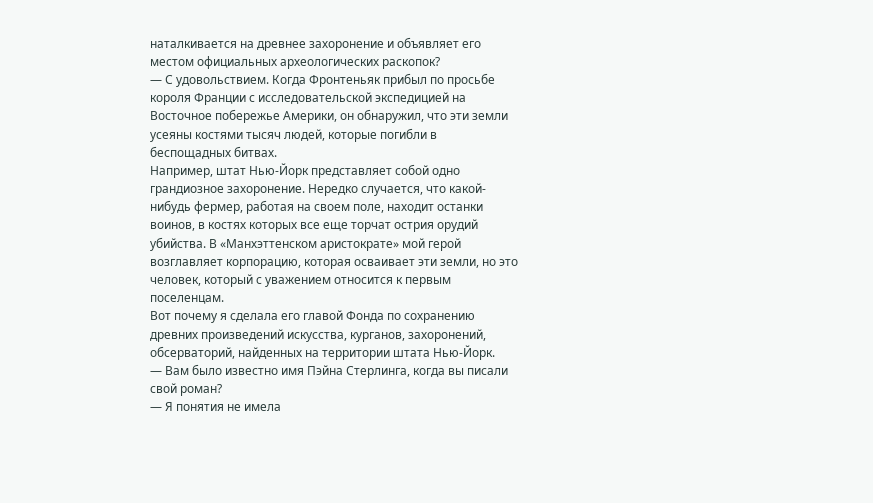наталкивается на древнее захоронение и объявляет его местом официальных археологических раскопок?
— С удовольствием. Когда Фронтеньяк прибыл по просьбе короля Франции с исследовательской экспедицией на Восточное побережье Америки, он обнаружил, что эти земли усеяны костями тысяч людей, которые погибли в беспощадных битвах.
Например, штат Нью-Йорк представляет собой одно грандиозное захоронение. Нередко случается, что какой-нибудь фермер, работая на своем поле, находит останки воинов, в костях которых все еще торчат острия орудий убийства. В «Манхэттенском аристократе» мой герой возглавляет корпорацию, которая осваивает эти земли, но это человек, который с уважением относится к первым поселенцам.
Вот почему я сделала его главой Фонда по сохранению древних произведений искусства, курганов, захоронений, обсерваторий, найденных на территории штата Нью-Йорк.
— Вам было известно имя Пэйна Стерлинга, когда вы писали свой роман?
— Я понятия не имела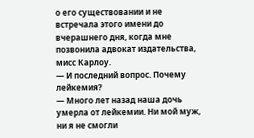о его существовании и не встречала этого имени до вчерашнего дня, когда мне позвонила адвокат издательства, мисс Карлоу.
— И последний вопрос. Почему лейкемия?
— Много лет назад наша дочь умерла от лейкемии. Ни мой муж, ни я не смогли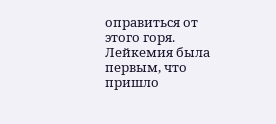оправиться от этого горя. Лейкемия была первым, что пришло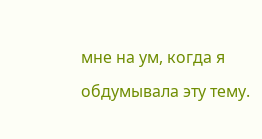мне на ум, когда я обдумывала эту тему.